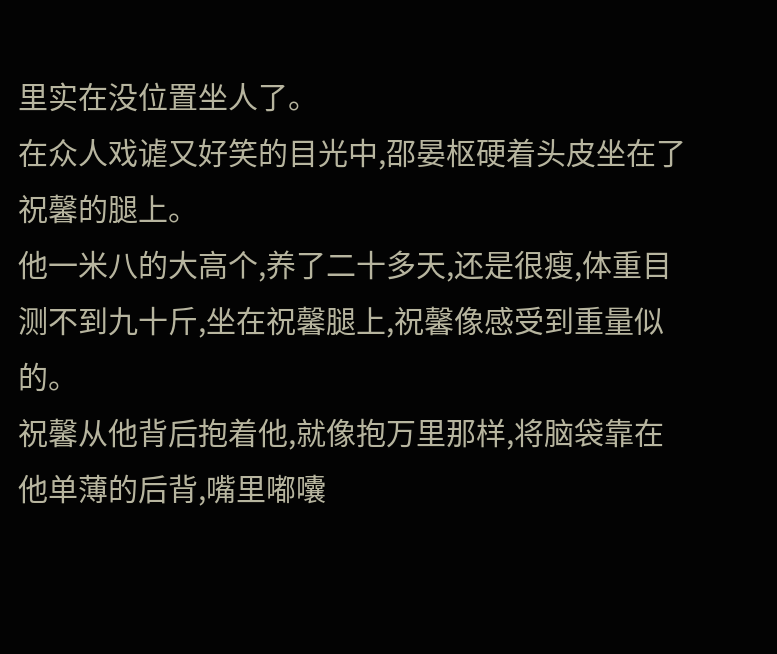里实在没位置坐人了。
在众人戏谑又好笑的目光中,邵晏枢硬着头皮坐在了祝馨的腿上。
他一米八的大高个,养了二十多天,还是很瘦,体重目测不到九十斤,坐在祝馨腿上,祝馨像感受到重量似的。
祝馨从他背后抱着他,就像抱万里那样,将脑袋靠在他单薄的后背,嘴里嘟囔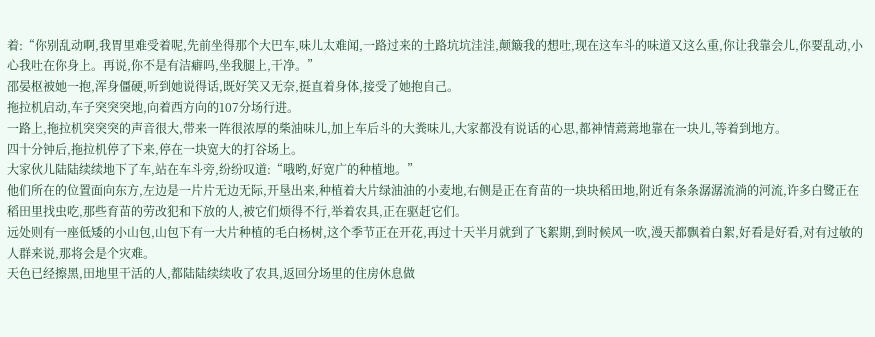着:“你别乱动啊,我胃里难受着呢,先前坐得那个大巴车,味儿太难闻,一路过来的土路坑坑洼洼,颠簸我的想吐,现在这车斗的味道又这么重,你让我靠会儿,你要乱动,小心我吐在你身上。再说,你不是有洁癖吗,坐我腿上,干净。”
邵晏枢被她一抱,浑身僵硬,听到她说得话,既好笑又无奈,挺直着身体,接受了她抱自己。
拖拉机启动,车子突突突地,向着西方向的107分场行进。
一路上,拖拉机突突突的声音很大,带来一阵很浓厚的柴油味儿,加上车后斗的大粪味儿,大家都没有说话的心思,都神情蔫蔫地靠在一块儿,等着到地方。
四十分钟后,拖拉机停了下来,停在一块宽大的打谷场上。
大家伙儿陆陆续续地下了车,站在车斗旁,纷纷叹道:“哦哟,好宽广的种植地。”
他们所在的位置面向东方,左边是一片片无边无际,开垦出来,种植着大片绿油油的小麦地,右侧是正在育苗的一块块稻田地,附近有条条潺潺流淌的河流,许多白鹭正在稻田里找虫吃,那些育苗的劳改犯和下放的人,被它们烦得不行,举着农具,正在驱赶它们。
远处则有一座低矮的小山包,山包下有一大片种植的毛白杨树,这个季节正在开花,再过十天半月就到了飞絮期,到时候风一吹,漫天都飘着白絮,好看是好看,对有过敏的人群来说,那将会是个灾难。
天色已经擦黑,田地里干活的人,都陆陆续续收了农具,返回分场里的住房休息做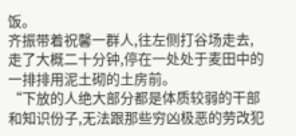饭。
齐振带着祝馨一群人,往左侧打谷场走去,走了大概二十分钟,停在一处处于麦田中的一排排用泥土砌的土房前。
“下放的人绝大部分都是体质较弱的干部和知识份子,无法跟那些穷凶极恶的劳改犯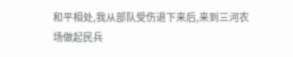和平相处,我从部队受伤退下来后,来到三河农场做起民兵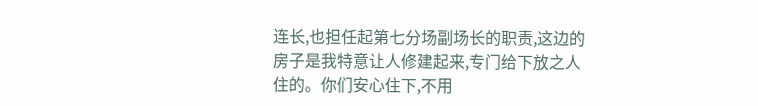连长,也担任起第七分场副场长的职责,这边的房子是我特意让人修建起来,专门给下放之人住的。你们安心住下,不用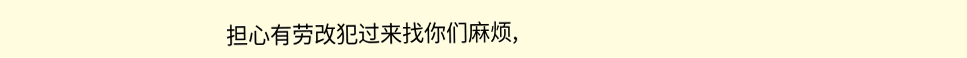担心有劳改犯过来找你们麻烦,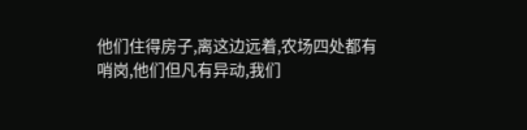他们住得房子,离这边远着,农场四处都有哨岗,他们但凡有异动,我们